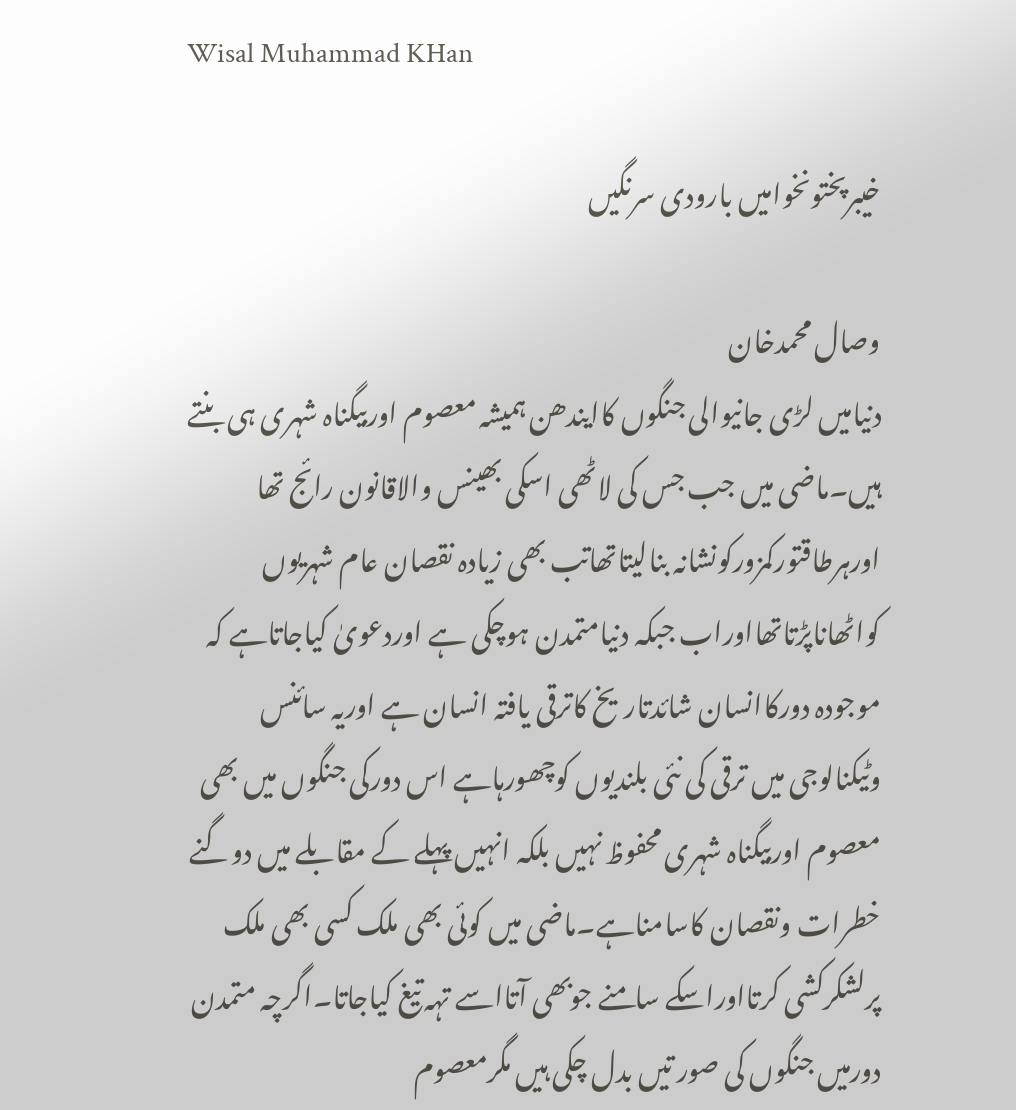Wisal Muhammad KHan

خیبرپختونخوامیں بارودی سرنگیں

وصال محمدخان
دنیامیں لڑی جانیوالی جنگوں کاایندھن ہمیشہ معصوم اوربیگناہ شہری ہی بنتے ہیں۔ماضی میں جب جس کی لاٹھی اسکی بھینس والاقانون رائج تھا اورہرطاقتورکمزورکونشانہ بنالیتاتھاتب بھی زیادہ نقصان عام شہریوں کواٹھاناپڑتاتھااوراب جبکہ دنیامتمدن ہوچکی ہے اوردعویٰ کیاجاتاہے کہ موجودہ دورکاانسان شائدتاریخ کاترقی یافتہ انسان ہے اوریہ سائنس وٹیکنالوجی میں ترقی کی نئی بلندیوں کوچھورہاہے اس دورکی جنگوں میں بھی معصوم اوربیگناہ شہری محفوظ نہیں بلکہ انہیں پہلے کے مقابلے میں دوگنے خطرات ونقصان کاسامناہے۔ماضی میں کوئی بھی ملک کسی بھی ملک پرلشکرکشی کرتااوراسکے سامنے جوبھی آتااسے تہہ تیغ کیاجاتا۔اگرچہ متمدن دورمیں جنگوں کی صور تیں بدل چکی ہیں مگرمعصوم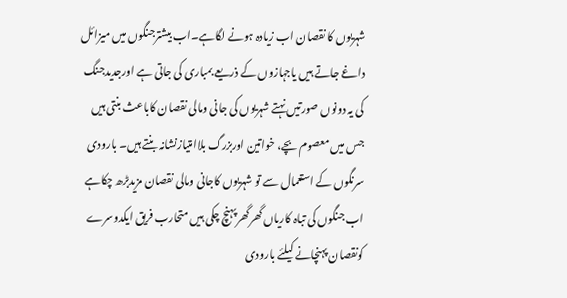شہریوں کا نقصان اب زیادہ ہونے لگاہے۔اب بیشترجنگوں میں میزائل داغے جاتے ہیں یاجہازوں کے ذریعے بمباری کی جاتی ہے اورجدیدجنگ کی یہ دونوں صورتیں نہتے شہریوں کی جانی ومالی نقصان کاباعث بنتی ہیں جس میں معصوم بچے، خواتین اوربزرگ بلاامتیازنشانہ بنتے ہیں۔ بارودی سرنگوں کے استعمال سے تو شہریوں کاجانی ومالی نقصان مزیدبڑھ چکاہے اب جنگوں کی تباہ کاریاں گھرگھرپہنچ چکی ہیں متحارب فریق ایکدوسرے کونقصان پہنچانے کیلئے بارودی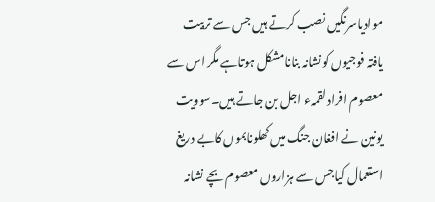موادیاسرنگیں نصب کرتے ہیں جس سے تربیت یافتہ فوجیوں کونشانہ بنانامشکل ہوتاہے مگر اس سے معصوم افرادلقمہء اجل بن جاتے ہیں۔سوویت یونین نے افغان جنگ میں کھلونابموں کابے دریغ استعمال کیاجس سے ہزاروں معصوم بچے نشانہ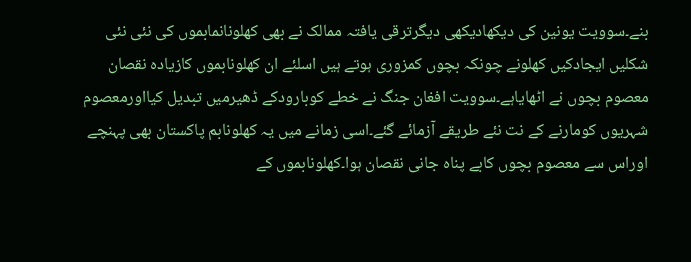بنے۔سوویت یونین کی دیکھادیکھی دیگرترقی یافتہ ممالک نے بھی کھلونانمابموں کی نئی نئی شکلیں ایجادکیں کھلونے چونکہ بچوں کمزوری ہوتے ہیں اسلئے ان کھلونابموں کازیادہ نقصان معصوم بچوں نے اٹھایاہے۔سوویت افغان جنگ نے خطے کوبارودکے ڈھیرمیں تبدیل کیااورمعصوم شہریوں کومارنے کے نت نئے طریقے آزمائے گئے۔اسی زمانے میں یہ کھلونابم پاکستان بھی پہنچے اوراس سے معصوم بچوں کابے پناہ جانی نقصان ہوا۔کھلونابموں کے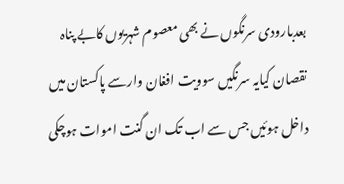بعدبارودی سرنگوں نے بھی معصوم شہریوں کابے پناہ نقصان کیایہ سرنگیں سوویت افغان وارسے پاکستان میں داخل ہوئیں جس سے اب تک ان گنت اموات ہوچکی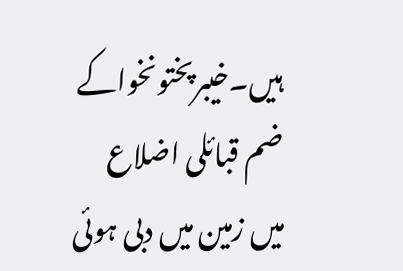ہیں۔خیبرپختونخواکے ضم قبائلی اضلاع میں زمین میں دبی ہوئی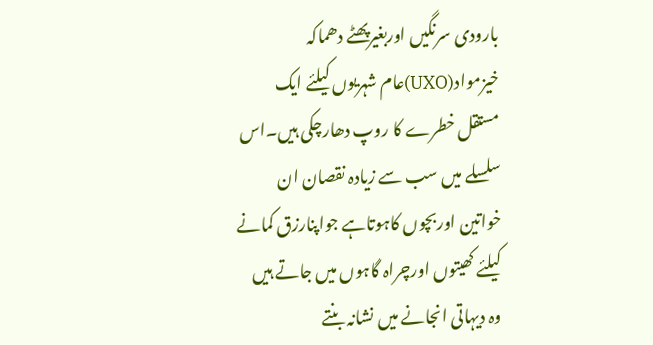بارودی سرنگیں اوربغیرپھٹے دھماکہ خیزمواد(UXO)عام شہریوں کیلئے ایک مستقل خطرے کا روپ دھارچکی ہیں۔اس سلسلے میں سب سے زیادہ نقصان ان خواتین اوربچوں کاہوتاہے جواپنارزق کمانے کیلئے کھیتوں اورچراہ گاہوں میں جاتے ہیں وہ دیہاتی انجانے میں نشانہ بنتے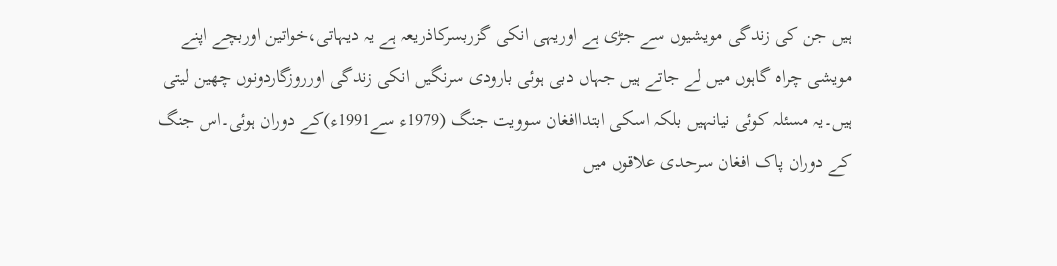ہیں جن کی زندگی مویشیوں سے جڑی ہے اوریہی انکی گزربسرکاذریعہ ہے یہ دیہاتی،خواتین اوربچے اپنے مویشی چراہ گاہوں میں لے جاتے ہیں جہاں دبی ہوئی بارودی سرنگیں انکی زندگی اورروزگاردونوں چھین لیتی ہیں۔یہ مسئلہ کوئی نیانہیں بلکہ اسکی ابتداافغان سوویت جنگ (1979ء سے1991ء)کے دوران ہوئی۔اس جنگ کے دوران پاک افغان سرحدی علاقوں میں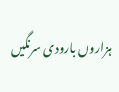ہزاروں بارودی سرنگیں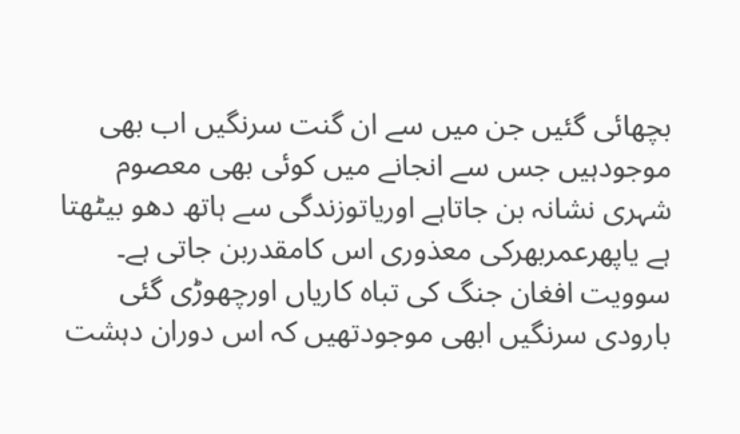بچھائی گئیں جن میں سے ان گنت سرنگیں اب بھی موجودہیں جس سے انجانے میں کوئی بھی معصوم شہری نشانہ بن جاتاہے اوریاتوزندگی سے ہاتھ دھو بیٹھتا ہے یاپھرعمربھرکی معذوری اس کامقدربن جاتی ہے۔ سوویت افغان جنگ کی تباہ کاریاں اورچھوڑی گئی بارودی سرنگیں ابھی موجودتھیں کہ اس دوران دہشت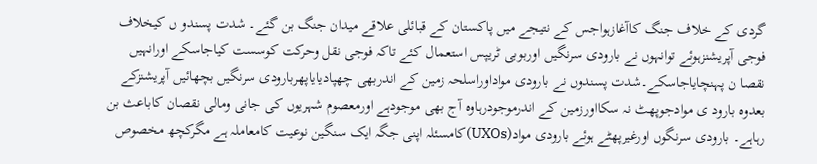گردی کے خلاف جنگ کاآغازہواجس کے نتیجے میں پاکستان کے قبائلی علاقے میدان جنگ بن گئے۔ شدت پسندو ں کیخلاف فوجی آپریشنزہوئے توانہوں نے بارودی سرنگیں اوربوبی ٹریپس استعمال کئے تاکہ فوجی نقل وحرکت کوسست کیاجاسکے اورانہیں نقصا ن پہنچایاجاسکے۔شدت پسندوں نے بارودی مواداوراسلحہ زمین کے اندربھی چھپادیایاپھربارودی سرنگیں بچھائیں آپریشنزکے بعدوہ بارود ی موادجوپھٹ نہ سکااورزمین کے اندرموجودرہاوہ آج بھی موجودہے اورمعصوم شہریوں کی جانی ومالی نقصان کاباعث بن رہاہے۔ بارودی سرنگوں اورغیرپھٹے ہوئے بارودی مواد(UXOs)کامسئلہ اپنی جگہ ایک سنگین نوعیت کامعاملہ ہے مگرکچھ مخصوص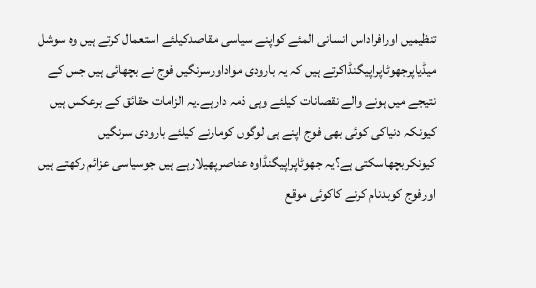تنظیمیں اورافراداس انسانی المئے کواپنے سیاسی مقاصدکیلئے استعمال کرتے ہیں وہ سوشل میڈیاپرجھوٹاپراپیگنڈاکرتے ہیں کہ یہ بارودی مواداورسرنگیں فوج نے بچھائی ہیں جس کے نتیجے میں ہونے والے نقصانات کیلئے وہی ذمہ دارہے۔یہ الزامات حقائق کے برعکس ہیں کیونکہ دنیاکی کوئی بھی فوج اپنے ہی لوگوں کومارنے کیلئے بارودی سرنگیں کیونکربچھاسکتی ہے؟یہ جھوٹاپراپیگنڈاوہ عناصرپھیلارہے ہیں جوسیاسی عزائم رکھتے ہیں اورفوج کوبدنام کرنے کاکوئی موقع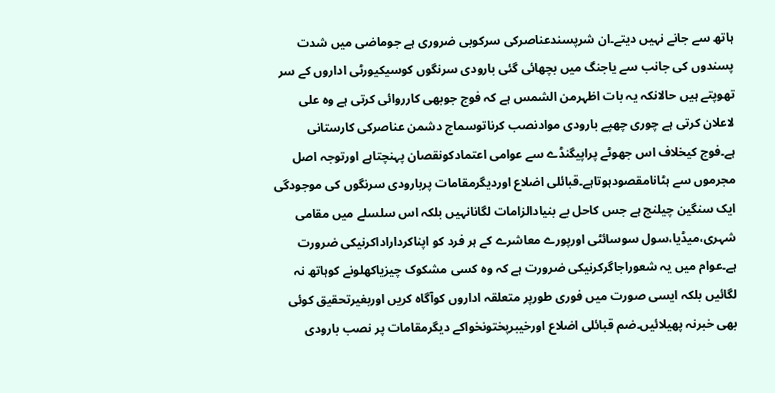ہاتھ سے جانے نہیں دیتے۔ان شرپسندعناصرکی سرکوبی ضروری ہے جوماضی میں شدت پسندوں کی جانب سے یاجنگ میں بچھائی گئی بارودی سرنگوں کوسیکیورٹی اداروں کے سر تھوپتے ہیں حالانکہ یہ بات اظہرمن الشمس ہے کہ فوج جوبھی کارروائی کرتی ہے وہ علی لاعلان کرتی ہے چوری چھپے بارودی موادنصب کرناتوسماج دشمن عناصرکی کارستانی ہے۔فوج کیخلاف اس جھوٹے پراپیگنڈے سے عوامی اعتمادکونقصان پہنچتاہے اورتوجہ اصل مجرموں سے ہٹانامقصودہوتاہے۔قبائلی اضلاع اوردیگرمقامات پربارودی سرنگوں کی موجودگی ایک سنگین چیلنج ہے جس کاحل بے بنیادالزامات لگانانہیں بلکہ اس سلسلے میں مقامی شہری،میڈیا،سول سوسائٹی اورپورے معاشرے کے ہر فرد کو اپناکرداراداکرنیکی ضرورت ہے۔عوام میں یہ شعوراجاگرکرنیکی ضرورت ہے کہ وہ کسی مشکوک چیزیاکھلونے کوہاتھ نہ لگائیں بلکہ ایسی صورت میں فوری طورپر متعلقہ اداروں کوآگاہ کریں اوربغیرتحقیق کوئی بھی خبرنہ پھیلائیں۔ضم قبائلی اضلاع اورخیبرپختونخواکے دیگرمقامات پر نصب بارودی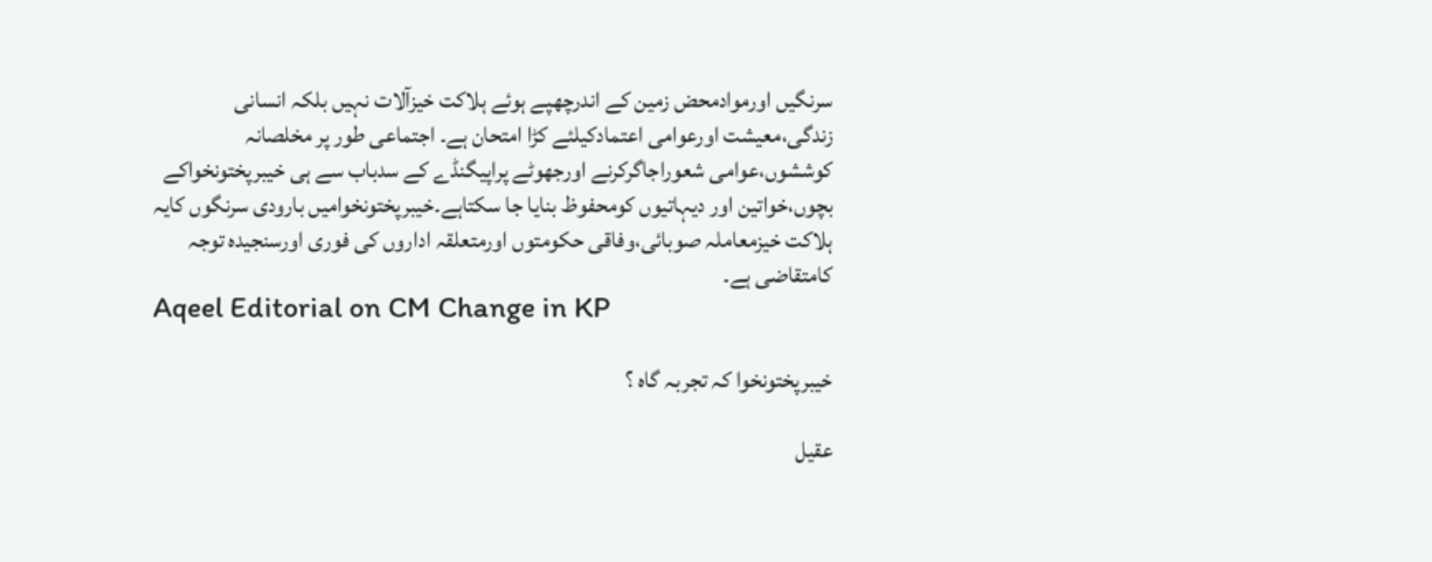سرنگیں اورموادمحض زمین کے اندرچھپے ہوئے ہلاکت خیزآلات نہیں بلکہ انسانی زندگی،معیشت اورعوامی اعتمادکیلئے کڑا امتحان ہے۔ اجتماعی طور پر مخلصانہ کوششوں،عوامی شعوراجاگرکرنے اورجھوٹے پراپیگنڈے کے سدباب سے ہی خیبرپختونخواکے بچوں،خواتین اور دیہاتیوں کومحفوظ بنایا جا سکتاہے۔خیبرپختونخوامیں بارودی سرنگوں کایہ ہلاکت خیزمعاملہ صوبائی،وفاقی حکومتوں اورمتعلقہ اداروں کی فوری اورسنجیدہ توجہ کامتقاضی ہے۔
Aqeel Editorial on CM Change in KP

خیبرپختونخوا کہ تجربہ گاہ ؟

عقیل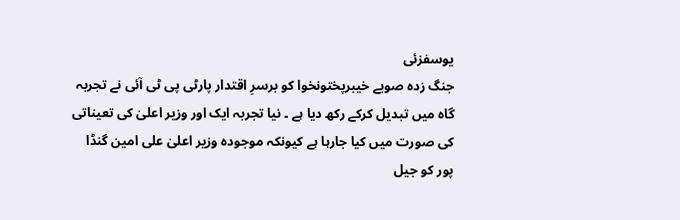یوسفزئی
جنگ زدہ صوبے خیبرپختونخوا کو برسرِ اقتدار پارٹی پی ٹی آئی نے تجربہ گاہ میں تبدیل کرکے رکھ دیا ہے ۔ نیا تجربہ ایک اور وزیر اعلیٰ کی تعیناتی کی صورت میں کیا جارہا ہے کیونکہ موجودہ وزیر اعلیٰ علی امین گنڈا پور کو جیل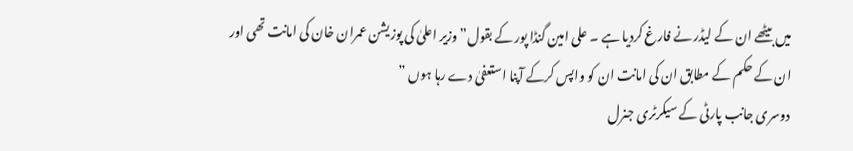میں بیٹھے ان کے لیڈر نے فارغ کردیا ہے ۔ علی امین گنڈا پور کے بقول” وزیر اعلیٰ کی پوزیشن عمران خان کی امانت تھی اور ان کے حکم کے مطابق ان کی امانت ان کو واپس کرکے آپنا استعفیٰ دے رہا ہوں ”
دوسری جانب پارٹی کے سیکرٹری جنرل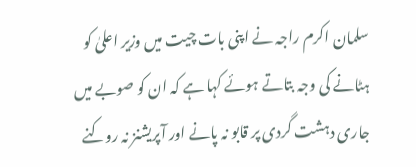سلمان اکرم راجہ نے اپنی بات چیت میں وزیر اعلیٰ کو ہٹانے کی وجہ بتاتے ہوئے کہا ہے کہ ان کو صوبے میں جاری دہشت گردی پر قابو نہ پانے اور آپریشنز نہ روکنے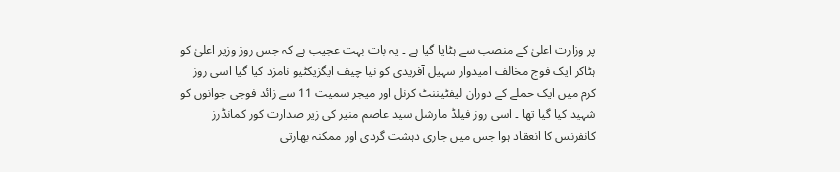پر وزارت اعلیٰ کے منصب سے ہٹایا گیا ہے ۔ یہ بات بہت عجیب ہے کہ جس روز وزیر اعلیٰ کو ہٹاکر ایک فوج مخالف امیدوار سہیل آفریدی کو نیا چیف ایگزیکٹیو نامزد کیا گیا اسی روز کرم میں ایک حملے کے دوران لیفٹیننٹ کرنل اور میجر سمیت 11 سے زائد فوجی جوانوں کو شہید کیا گیا تھا ۔ اسی روز فیلڈ مارشل سید عاصم منیر کی زیر صدارت کور کمانڈرز کانفرنس کا انعقاد ہوا جس میں جاری دہشت گردی اور ممکنہ بھارتی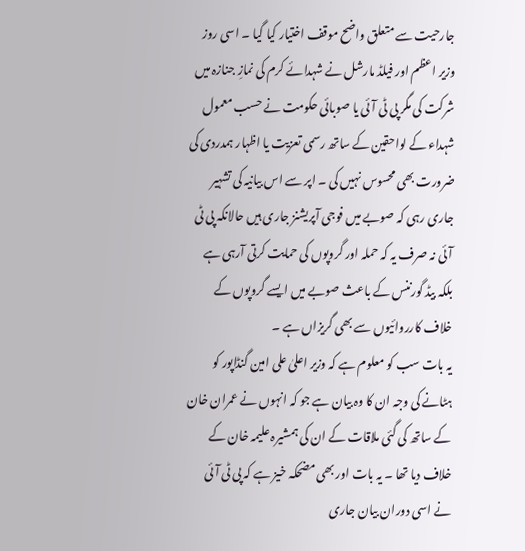جارحیت سے متعلق واضح موقف اختیار کیا گیا ۔ اسی روز وزیر اعظم اور فیلڈ مارشل نے شہدائے کرم کی نمازِ جنازہ میں شرکت کی مگر پی ٹی آئی یا صوبائی حکومت نے حسب معمول شہداء کے لواحقین کے ساتھ رسمی تعزیت یا اظہار ہمدردی کی ضرورت بھی محسوس نہیں کی ۔ اپر سے اس بیانیہ کی تشہیر جاری رہی کہ صوبے میں فوجی آپریشنز جاری ہیں حالانکہ پی ٹی آئی نہ صرف یہ کہ حملہ اور گروپوں کی حمایت کرتی آرہی ہے بلکہ بیڈ گورننس کے باعث صوبے میں ایسے گروپوں کے خلاف کارروائیوں سے بھی گریزاں ہے ۔
یہ بات سب کو معلوم ہے کہ وزیر اعلیٰ علی امین گنڈاپور کو ہٹانے کی وجہ ان کا وہ بیان ہے جو کہ انہوں نے عمران خان کے ساتھ کی گئی ملاقات کے ان کی ہمشیرہ علیمہ خان کے خلاف دیا تھا ۔ یہ بات اور بھی مضحکہ خیز ہے کہ پی ٹی آئی نے اسی دوران بیان جاری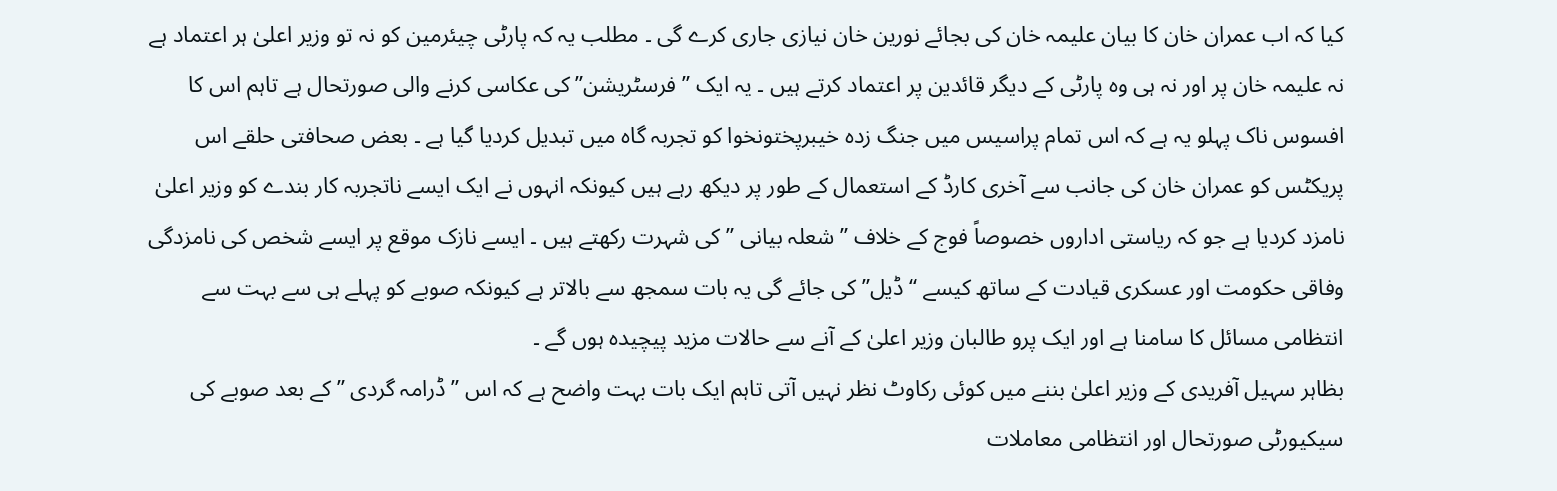کیا کہ اب عمران خان کا بیان علیمہ خان کی بجائے نورین خان نیازی جاری کرے گی ۔ مطلب یہ کہ پارٹی چیئرمین کو نہ تو وزیر اعلیٰ ہر اعتماد ہے نہ علیمہ خان پر اور نہ ہی وہ پارٹی کے دیگر قائدین پر اعتماد کرتے ہیں ۔ یہ ایک ” فرسٹریشن” کی عکاسی کرنے والی صورتحال ہے تاہم اس کا افسوس ناک پہلو یہ ہے کہ اس تمام پراسیس میں جنگ زدہ خیبرپختونخوا کو تجربہ گاہ میں تبدیل کردیا گیا ہے ۔ بعض صحافتی حلقے اس پریکٹس کو عمران خان کی جانب سے آخری کارڈ کے استعمال کے طور پر دیکھ رہے ہیں کیونکہ انہوں نے ایک ایسے ناتجربہ کار بندے کو وزیر اعلیٰ نامزد کردیا ہے جو کہ ریاستی اداروں خصوصاً فوج کے خلاف ” شعلہ بیانی ” کی شہرت رکھتے ہیں ۔ ایسے نازک موقع پر ایسے شخص کی نامزدگی وفاقی حکومت اور عسکری قیادت کے ساتھ کیسے “ڈیل” کی جائے گی یہ بات سمجھ سے بالاتر ہے کیونکہ صوبے کو پہلے ہی سے بہت سے انتظامی مسائل کا سامنا ہے اور ایک پرو طالبان وزیر اعلیٰ کے آنے سے حالات مزید پیچیدہ ہوں گے ۔
بظاہر سہیل آفریدی کے وزیر اعلیٰ بننے میں کوئی رکاوٹ نظر نہیں آتی تاہم ایک بات بہت واضح ہے کہ اس ” ڈرامہ گردی ” کے بعد صوبے کی سیکیورٹی صورتحال اور انتظامی معاملات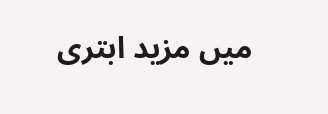میں مزید ابتری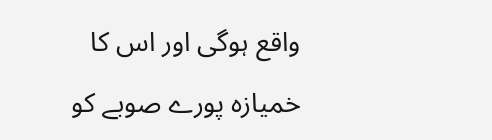واقع ہوگی اور اس کا خمیازہ پورے صوبے کو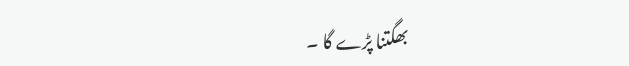بھگتنا پڑے گا ۔